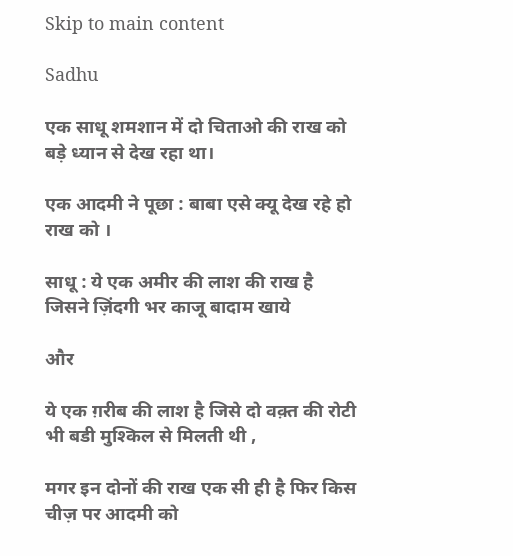Skip to main content

Sadhu

एक साधू शमशान में दो चिताओ की राख को बड़े ध्यान से देख रहा था।

एक आदमी ने पूछा : बाबा एसे क्यू देख रहे हो राख को ।

साधू : ये एक अमीर की लाश की राख है जिसने ज़िंदगी भर काजू बादाम खाये

और

ये एक ग़रीब की लाश है जिसे दो वक़्त की रोटी भी बडी मुश्किल से मिलती थी ,

मगर इन दोनों की राख एक सी ही है फिर किस चीज़ पर आदमी को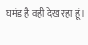घमंड है वही देख रहा हूं।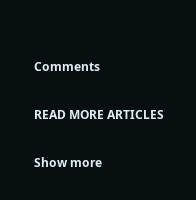Comments

READ MORE ARTICLES

Show more